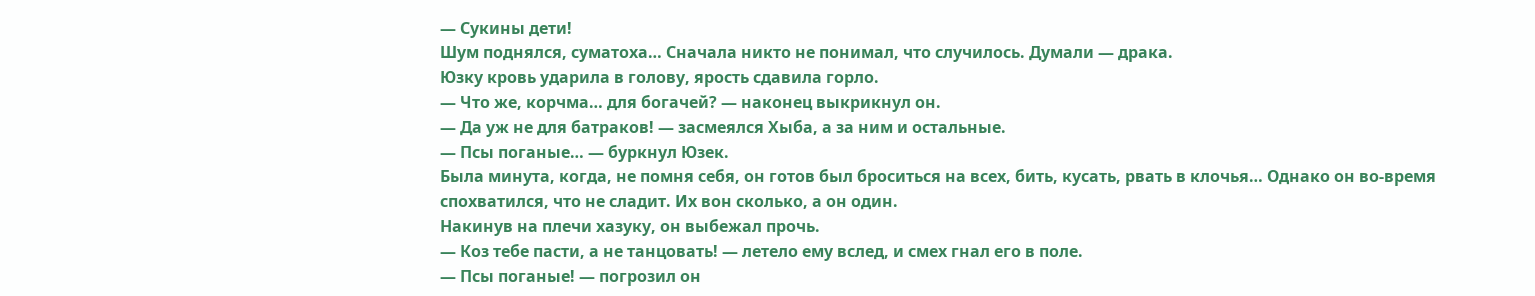— Сукины дети!
Шум поднялся, суматоха… Сначала никто не понимал, что случилось. Думали — драка.
Юзку кровь ударила в голову, ярость сдавила горло.
— Что же, корчма… для богачей? — наконец выкрикнул он.
— Да уж не для батраков! — засмеялся Хыба, а за ним и остальные.
— Псы поганые… — буркнул Юзек.
Была минута, когда, не помня себя, он готов был броситься на всех, бить, кусать, рвать в клочья… Однако он во-время спохватился, что не сладит. Их вон сколько, а он один.
Накинув на плечи хазуку, он выбежал прочь.
— Коз тебе пасти, а не танцовать! — летело ему вслед, и смех гнал его в поле.
— Псы поганые! — погрозил он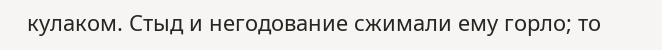кулаком. Стыд и негодование сжимали ему горло; то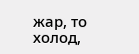жар, то холод,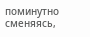поминутно сменяясь,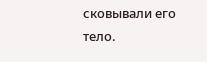сковывали его тело.